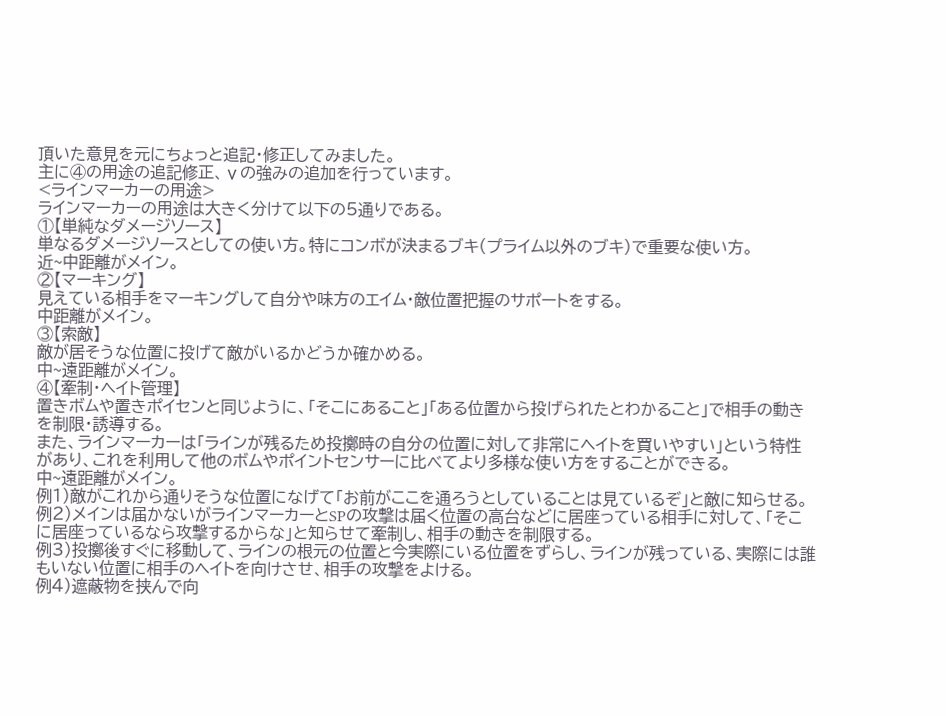頂いた意見を元にちょっと追記・修正してみました。
主に④の用途の追記修正、ⅴの強みの追加を行っています。
<ラインマーカーの用途>
ラインマーカーの用途は大きく分けて以下の5通りである。
①【単純なダメージソース】
単なるダメージソースとしての使い方。特にコンボが決まるブキ(プライム以外のブキ)で重要な使い方。
近~中距離がメイン。
②【マーキング】
見えている相手をマーキングして自分や味方のエイム・敵位置把握のサポートをする。
中距離がメイン。
③【索敵】
敵が居そうな位置に投げて敵がいるかどうか確かめる。
中~遠距離がメイン。
④【牽制・ヘイト管理】
置きボムや置きポイセンと同じように、「そこにあること」「ある位置から投げられたとわかること」で相手の動きを制限・誘導する。
また、ラインマーカーは「ラインが残るため投擲時の自分の位置に対して非常にヘイトを買いやすい」という特性があり、これを利用して他のボムやポイントセンサーに比べてより多様な使い方をすることができる。
中~遠距離がメイン。
例1)敵がこれから通りそうな位置になげて「お前がここを通ろうとしていることは見ているぞ」と敵に知らせる。
例2)メインは届かないがラインマーカーとSPの攻撃は届く位置の高台などに居座っている相手に対して、「そこに居座っているなら攻撃するからな」と知らせて牽制し、相手の動きを制限する。
例3)投擲後すぐに移動して、ラインの根元の位置と今実際にいる位置をずらし、ラインが残っている、実際には誰もいない位置に相手のヘイトを向けさせ、相手の攻撃をよける。
例4)遮蔽物を挟んで向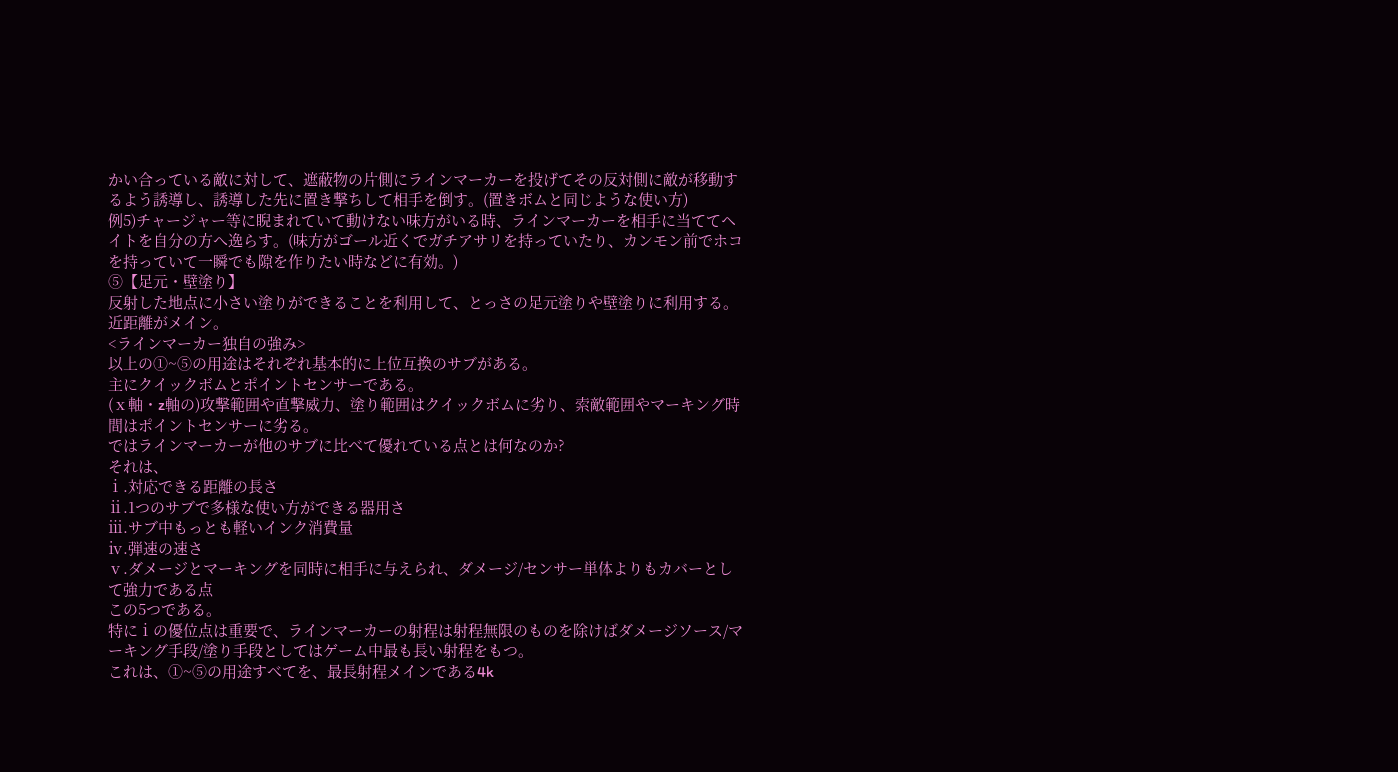かい合っている敵に対して、遮蔽物の片側にラインマーカーを投げてその反対側に敵が移動するよう誘導し、誘導した先に置き撃ちして相手を倒す。(置きボムと同じような使い方)
例5)チャージャー等に睨まれていて動けない味方がいる時、ラインマーカーを相手に当ててヘイトを自分の方へ逸らす。(味方がゴール近くでガチアサリを持っていたり、カンモン前でホコを持っていて一瞬でも隙を作りたい時などに有効。)
⑤【足元・壁塗り】
反射した地点に小さい塗りができることを利用して、とっさの足元塗りや壁塗りに利用する。
近距離がメイン。
<ラインマーカー独自の強み>
以上の①~⑤の用途はそれぞれ基本的に上位互換のサブがある。
主にクイックボムとポイントセンサーである。
(ⅹ軸・z軸の)攻撃範囲や直撃威力、塗り範囲はクイックボムに劣り、索敵範囲やマーキング時間はポイントセンサーに劣る。
ではラインマーカーが他のサブに比べて優れている点とは何なのか?
それは、
ⅰ.対応できる距離の長さ
ⅱ.1つのサブで多様な使い方ができる器用さ
ⅲ.サブ中もっとも軽いインク消費量
ⅳ.弾速の速さ
ⅴ.ダメージとマーキングを同時に相手に与えられ、ダメージ/センサー単体よりもカバーとして強力である点
この5つである。
特にⅰの優位点は重要で、ラインマーカーの射程は射程無限のものを除けばダメージソース/マーキング手段/塗り手段としてはゲーム中最も長い射程をもつ。
これは、①~⑤の用途すべてを、最長射程メインである4k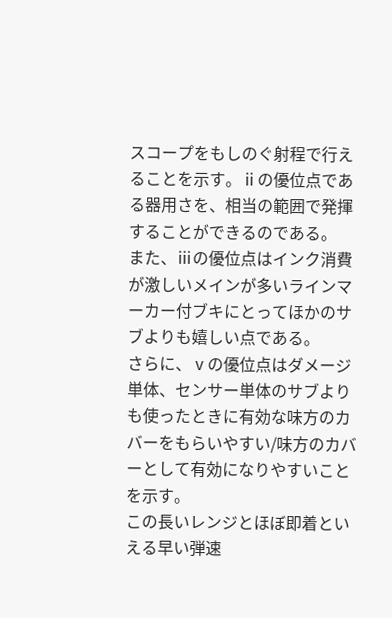スコープをもしのぐ射程で行えることを示す。ⅱの優位点である器用さを、相当の範囲で発揮することができるのである。
また、ⅲの優位点はインク消費が激しいメインが多いラインマーカー付ブキにとってほかのサブよりも嬉しい点である。
さらに、ⅴの優位点はダメージ単体、センサー単体のサブよりも使ったときに有効な味方のカバーをもらいやすい/味方のカバーとして有効になりやすいことを示す。
この長いレンジとほぼ即着といえる早い弾速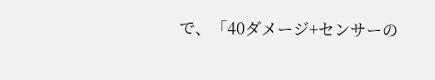で、「40ダメージ+センサーの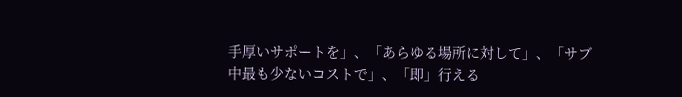手厚いサポートを」、「あらゆる場所に対して」、「サブ中最も少ないコストで」、「即」行える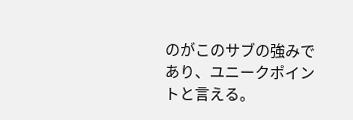のがこのサブの強みであり、ユニークポイントと言える。